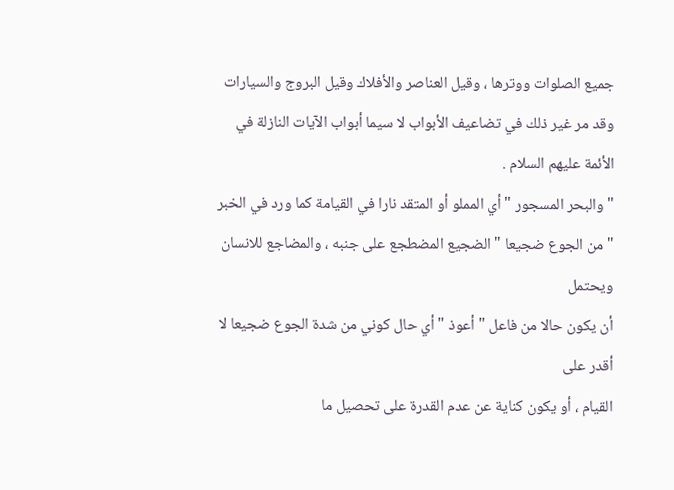جميع الصلوات ووترها ، وقيل العناصر والأفلاك وقيل البروج والسيارات
وقد مر غير ذلك في تضاعيف الأبواب لا سيما أبواب الآيات النازلة في
الأئمة عليهم السلام .
" والبحر المسجور " أي المملو أو المتقد نارا في القيامة كما ورد في الخبر
" من الجوع ضجيعا " الضجيع المضطجع على جنبه ، والمضاجع للانسان ويحتمل
أن يكون حالا من فاعل " أعوذ " أي حال كوني من شدة الجوع ضجيعا لا أقدر على
القيام ، أو يكون كناية عن عدم القدرة على تحصيل ما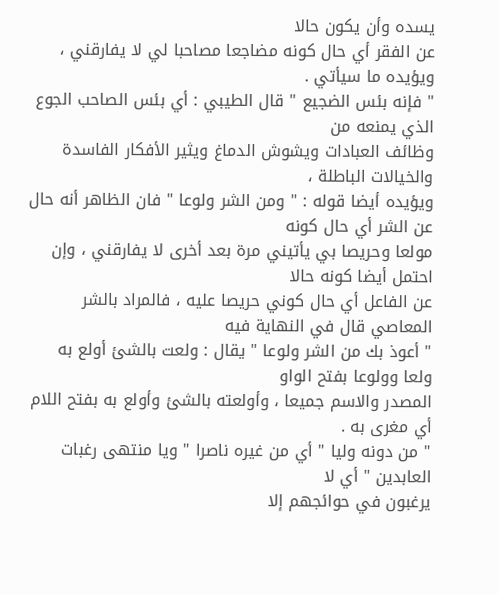يسده وأن يكون حالا
عن الفقر أي حال كونه مضاجعا مصاحبا لي لا يفارقني ، ويؤيده ما سيأتي .
" فإنه بئس الضجيع " قال الطيبي : أي بئس الصاحب الجوع الذي يمنعه من
وظائف العبادات ويشوش الدماغ ويثير الأفكار الفاسدة والخيالات الباطلة ،
ويؤيده أيضا قوله : " ومن الشر ولوعا " فان الظاهر أنه حال عن الشر أي حال كونه
مولعا وحريصا بي يأتيني مرة بعد أخرى لا يفارقني ، وإن احتمل أيضا كونه حالا
عن الفاعل أي حال كوني حريصا عليه ، فالمراد بالشر المعاصي قال في النهاية فيه
" أعوذ بك من الشر ولوعا " يقال : ولعت بالشئ أولع به ولعا وولوعا بفتح الواو
المصدر والاسم جميعا ، وأولعته بالشئ وأولع به بفتح اللام أي مغرى به .
" من دونه وليا " أي من غيره ناصرا " ويا منتهى رغبات العابدين " أي لا
يرغبون في حوائجهم إلا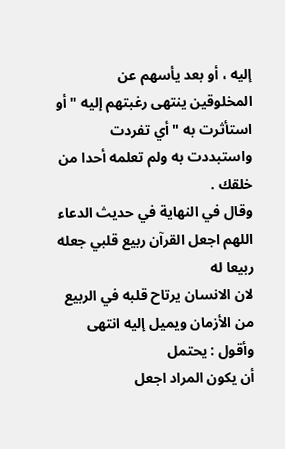إليه ، أو بعد يأسهم عن المخلوقين ينتهى رغبتهم إليه " أو
استأثرت به " أي تفردت واستبددت به ولم تعلمه أحدا من خلقك .
وقال في النهاية في حديث الدعاء اللهم اجعل القرآن ربيع قلبي جعله ربيعا له
لان الانسان يرتاح قلبه في الربيع من الأزمان ويميل إليه انتهى وأقول : يحتمل
أن يكون المراد اجعل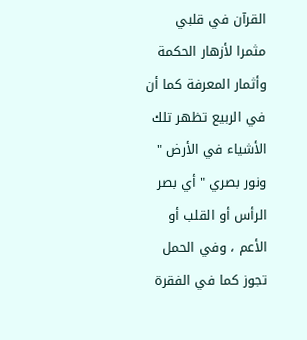القرآن في قلبي مثمرا لأزهار الحكمة وأثمار المعرفة كما أن
في الربيع تظهر تلك الأشياء في الأرض " ونور بصري " أي بصر الرأس أو القلب أو
الأعم ، وفي الحمل تجوز كما في الفقرة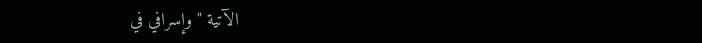الآتية " وإسرافي في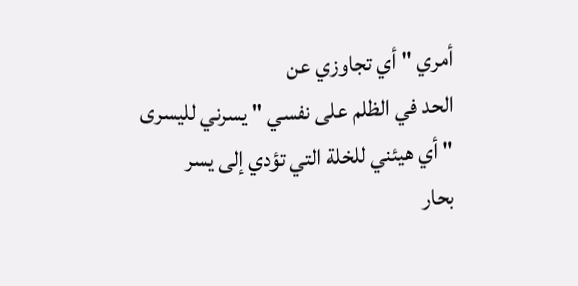أمري " أي تجاوزي عن
الحد في الظلم على نفسي " يسرني لليسرى " أي هيئني للخلة التي تؤدي إلى يسر
بحار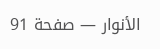الأنوار — صفحة 91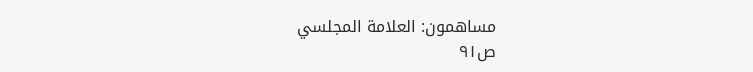مساهمون: العلامة المجلسي
ص٩١